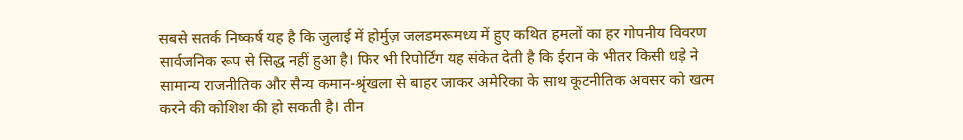सबसे सतर्क निष्कर्ष यह है कि जुलाई में होर्मुज़ जलडमरूमध्य में हुए कथित हमलों का हर गोपनीय विवरण सार्वजनिक रूप से सिद्ध नहीं हुआ है। फिर भी रिपोर्टिंग यह संकेत देती है कि ईरान के भीतर किसी धड़े ने सामान्य राजनीतिक और सैन्य कमान-श्रृंखला से बाहर जाकर अमेरिका के साथ कूटनीतिक अवसर को खत्म करने की कोशिश की हो सकती है। तीन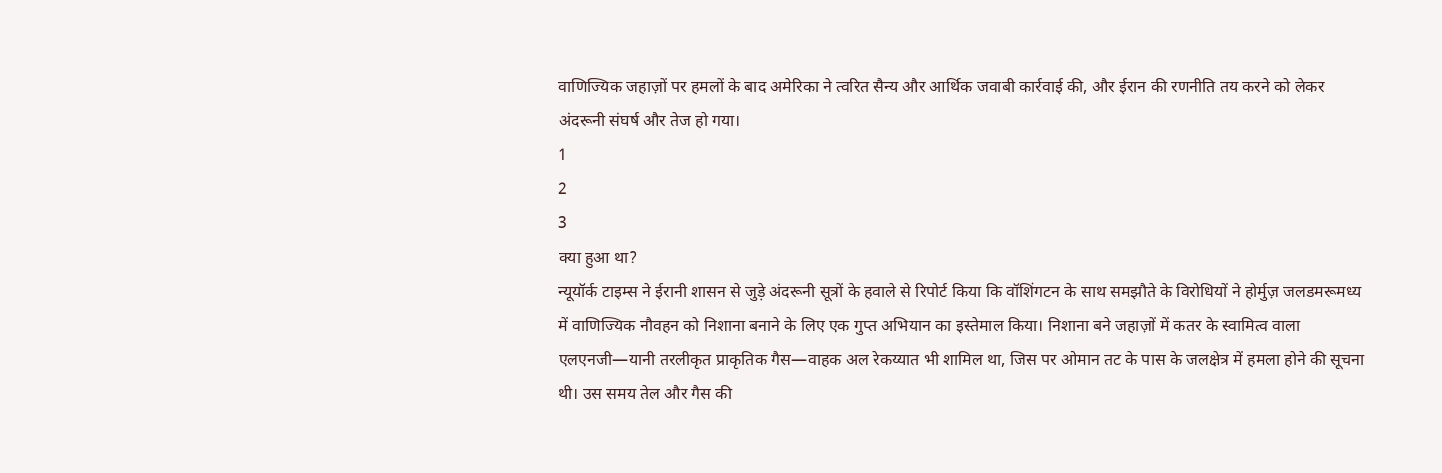वाणिज्यिक जहाज़ों पर हमलों के बाद अमेरिका ने त्वरित सैन्य और आर्थिक जवाबी कार्रवाई की, और ईरान की रणनीति तय करने को लेकर अंदरूनी संघर्ष और तेज हो गया।
1
2
3
क्या हुआ था?
न्यूयॉर्क टाइम्स ने ईरानी शासन से जुड़े अंदरूनी सूत्रों के हवाले से रिपोर्ट किया कि वॉशिंगटन के साथ समझौते के विरोधियों ने होर्मुज़ जलडमरूमध्य में वाणिज्यिक नौवहन को निशाना बनाने के लिए एक गुप्त अभियान का इस्तेमाल किया। निशाना बने जहाज़ों में कतर के स्वामित्व वाला एलएनजी—यानी तरलीकृत प्राकृतिक गैस—वाहक अल रेकय्यात भी शामिल था, जिस पर ओमान तट के पास के जलक्षेत्र में हमला होने की सूचना थी। उस समय तेल और गैस की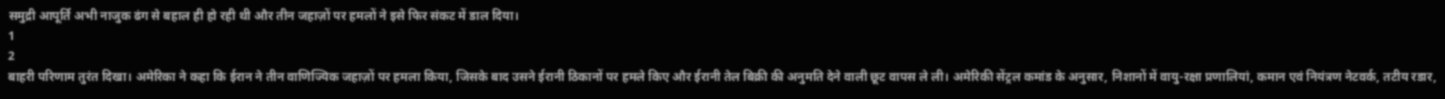समुद्री आपूर्ति अभी नाजुक ढंग से बहाल ही हो रही थी और तीन जहाज़ों पर हमलों ने इसे फिर संकट में डाल दिया।
1
2
बाहरी परिणाम तुरंत दिखा। अमेरिका ने कहा कि ईरान ने तीन वाणिज्यिक जहाज़ों पर हमला किया, जिसके बाद उसने ईरानी ठिकानों पर हमले किए और ईरानी तेल बिक्री की अनुमति देने वाली छूट वापस ले ली। अमेरिकी सेंट्रल कमांड के अनुसार, निशानों में वायु-रक्षा प्रणालियां, कमान एवं नियंत्रण नेटवर्क, तटीय रडार,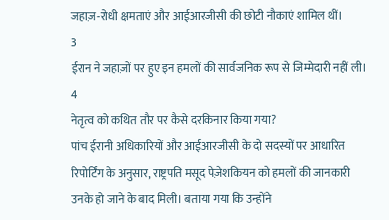जहाज़-रोधी क्षमताएं और आईआरजीसी की छोटी नौकाएं शामिल थीं।
3
ईरान ने जहाज़ों पर हुए इन हमलों की सार्वजनिक रूप से जिम्मेदारी नहीं ली।
4
नेतृत्व को कथित तौर पर कैसे दरकिनार किया गया?
पांच ईरानी अधिकारियों और आईआरजीसी के दो सदस्यों पर आधारित रिपोर्टिंग के अनुसार, राष्ट्रपति मसूद पेज़ेशकियन को हमलों की जानकारी उनके हो जाने के बाद मिली। बताया गया कि उन्होंने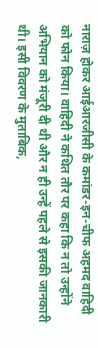नाराज़ होकर आईआरजीसी के कमांडर-इन-चीफ अहमद वाहिदी को फोन किया। वाहिदी ने कथित तौर पर कहा कि न तो उन्होंने अभियान को मंजूरी दी थी और न ही उन्हें पहले से इसकी जानकारी थी। इसी विवरण के मुताबिक,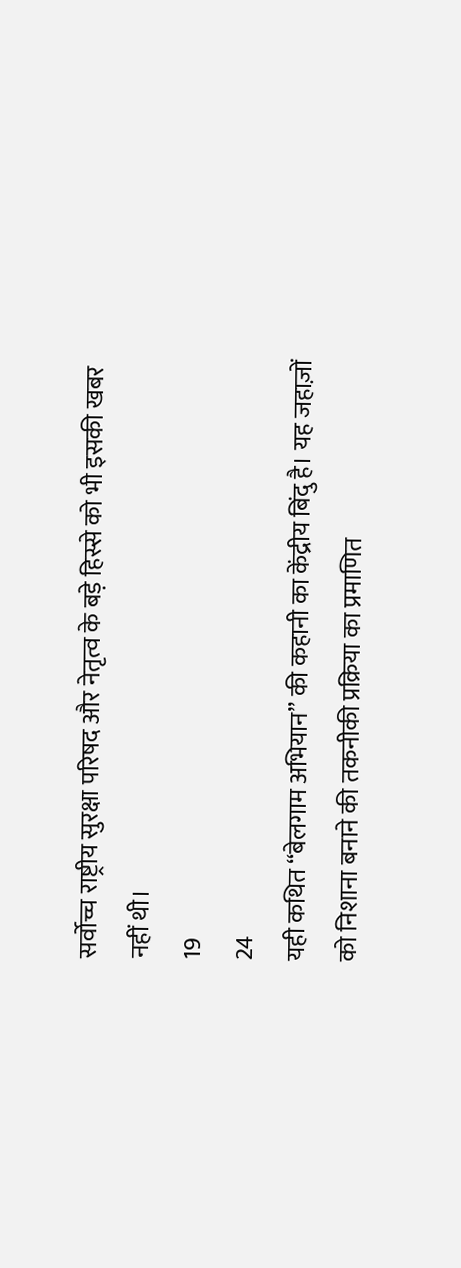सर्वोच्च राष्ट्रीय सुरक्षा परिषद और नेतृत्व के बड़े हिस्से को भी इसकी खबर नहीं थी।
19
24
यही कथित “बेलगाम अभियान” की कहानी का केंद्रीय बिंदु है। यह जहाज़ों को निशाना बनाने की तकनीकी प्रक्रिया का प्रमाणित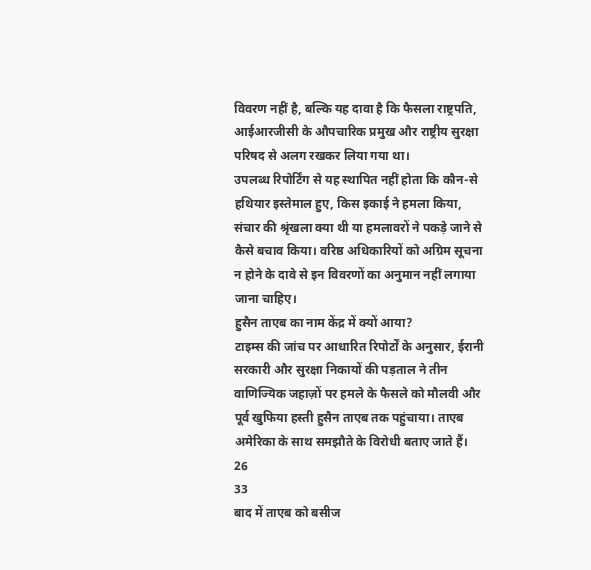विवरण नहीं है, बल्कि यह दावा है कि फैसला राष्ट्रपति, आईआरजीसी के औपचारिक प्रमुख और राष्ट्रीय सुरक्षा परिषद से अलग रखकर लिया गया था।
उपलब्ध रिपोर्टिंग से यह स्थापित नहीं होता कि कौन-से हथियार इस्तेमाल हुए, किस इकाई ने हमला किया, संचार की श्रृंखला क्या थी या हमलावरों ने पकड़े जाने से कैसे बचाव किया। वरिष्ठ अधिकारियों को अग्रिम सूचना न होने के दावे से इन विवरणों का अनुमान नहीं लगाया जाना चाहिए।
हुसैन ताएब का नाम केंद्र में क्यों आया?
टाइम्स की जांच पर आधारित रिपोर्टों के अनुसार, ईरानी सरकारी और सुरक्षा निकायों की पड़ताल ने तीन वाणिज्यिक जहाज़ों पर हमले के फैसले को मौलवी और पूर्व खुफिया हस्ती हुसैन ताएब तक पहुंचाया। ताएब अमेरिका के साथ समझौते के विरोधी बताए जाते हैं।
26
33
बाद में ताएब को बसीज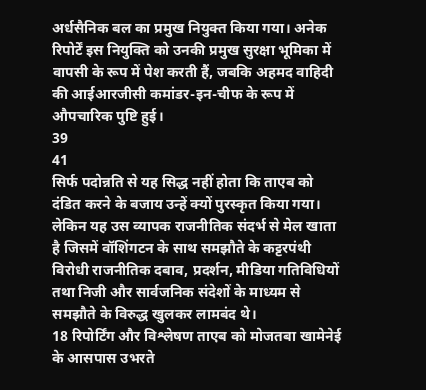अर्धसैनिक बल का प्रमुख नियुक्त किया गया। अनेक रिपोर्टें इस नियुक्ति को उनकी प्रमुख सुरक्षा भूमिका में वापसी के रूप में पेश करती हैं, जबकि अहमद वाहिदी की आईआरजीसी कमांडर-इन-चीफ के रूप में औपचारिक पुष्टि हुई।
39
41
सिर्फ पदोन्नति से यह सिद्ध नहीं होता कि ताएब को दंडित करने के बजाय उन्हें क्यों पुरस्कृत किया गया। लेकिन यह उस व्यापक राजनीतिक संदर्भ से मेल खाता है जिसमें वॉशिंगटन के साथ समझौते के कट्टरपंथी विरोधी राजनीतिक दबाव, प्रदर्शन, मीडिया गतिविधियों तथा निजी और सार्वजनिक संदेशों के माध्यम से समझौते के विरुद्ध खुलकर लामबंद थे।
18 रिपोर्टिंग और विश्लेषण ताएब को मोजतबा खामेनेई के आसपास उभरते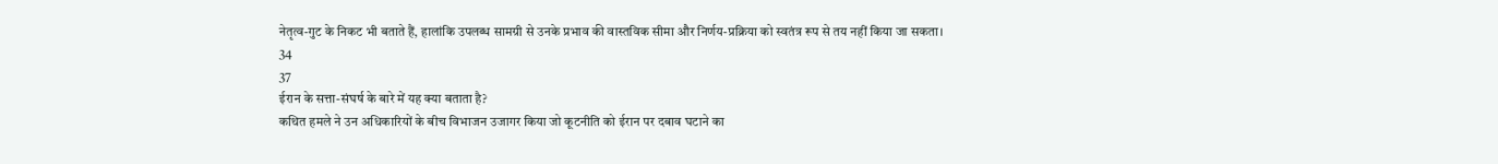नेतृत्व-गुट के निकट भी बताते हैं, हालांकि उपलब्ध सामग्री से उनके प्रभाव की वास्तविक सीमा और निर्णय-प्रक्रिया को स्वतंत्र रूप से तय नहीं किया जा सकता।
34
37
ईरान के सत्ता-संघर्ष के बारे में यह क्या बताता है?
कथित हमले ने उन अधिकारियों के बीच विभाजन उजागर किया जो कूटनीति को ईरान पर दबाव घटाने का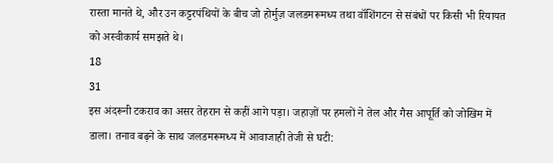रास्ता मानते थे, और उन कट्टरपंथियों के बीच जो होर्मुज़ जलडमरूमध्य तथा वॉशिंगटन से संबंधों पर किसी भी रियायत को अस्वीकार्य समझते थे।
18
31
इस अंदरूनी टकराव का असर तेहरान से कहीं आगे पड़ा। जहाज़ों पर हमलों ने तेल और गैस आपूर्ति को जोखिम में डाला। तनाव बढ़ने के साथ जलडमरूमध्य में आवाजाही तेजी से घटी: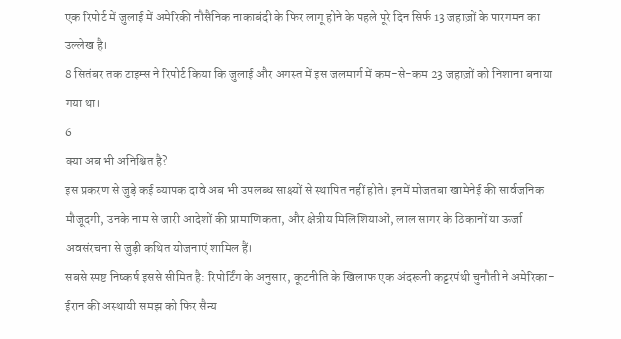एक रिपोर्ट में जुलाई में अमेरिकी नौसैनिक नाकाबंदी के फिर लागू होने के पहले पूरे दिन सिर्फ 13 जहाज़ों के पारगमन का उल्लेख है।
8 सितंबर तक टाइम्स ने रिपोर्ट किया कि जुलाई और अगस्त में इस जलमार्ग में कम-से-कम 23 जहाज़ों को निशाना बनाया गया था।
6
क्या अब भी अनिश्चित है?
इस प्रकरण से जुड़े कई व्यापक दावे अब भी उपलब्ध साक्ष्यों से स्थापित नहीं होते। इनमें मोजतबा खामेनेई की सार्वजनिक मौजूदगी, उनके नाम से जारी आदेशों की प्रामाणिकता, और क्षेत्रीय मिलिशियाओं, लाल सागर के ठिकानों या ऊर्जा अवसंरचना से जुड़ी कथित योजनाएं शामिल हैं।
सबसे स्पष्ट निष्कर्ष इससे सीमित है: रिपोर्टिंग के अनुसार, कूटनीति के खिलाफ एक अंदरूनी कट्टरपंथी चुनौती ने अमेरिका-ईरान की अस्थायी समझ को फिर सैन्य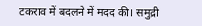टकराव में बदलने में मदद की। समुद्री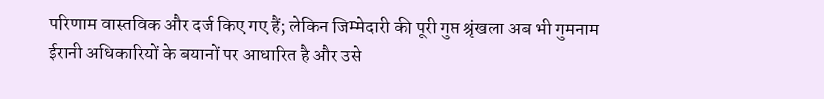परिणाम वास्तविक और दर्ज किए गए हैं; लेकिन जिम्मेदारी की पूरी गुप्त श्रृंखला अब भी गुमनाम ईरानी अधिकारियों के बयानों पर आधारित है और उसे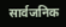सार्वजनिक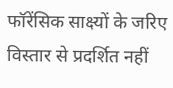फॉरेंसिक साक्ष्यों के जरिए विस्तार से प्रदर्शित नहीं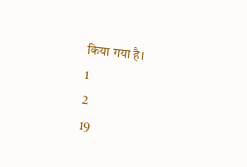किया गया है।
1
2
19